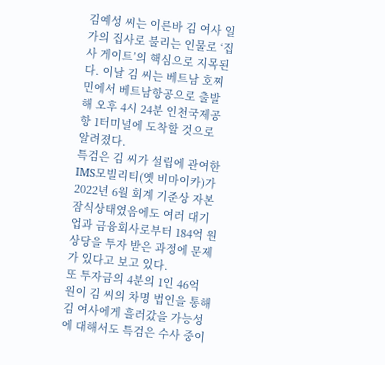김예성 씨는 이른바 김 여사 일가의 집사로 불리는 인물로 ‘집사 게이트’의 핵심으로 지목된다. 이날 김 씨는 베트남 호찌민에서 베트남항공으로 출발해 오후 4시 24분 인천국제공항 1터미널에 도착할 것으로 알려졌다.
특검은 김 씨가 설립에 관여한 IMS모빌리티(옛 비마이카)가 2022년 6월 회계 기준상 자본잠식상태였음에도 여러 대기업과 금융회사로부터 184억 원 상당을 투자 받은 과정에 문제가 있다고 보고 있다.
또 투자금의 4분의 1인 46억 원이 김 씨의 차명 법인을 통해 김 여사에게 흘러갔을 가능성에 대해서도 특검은 수사 중이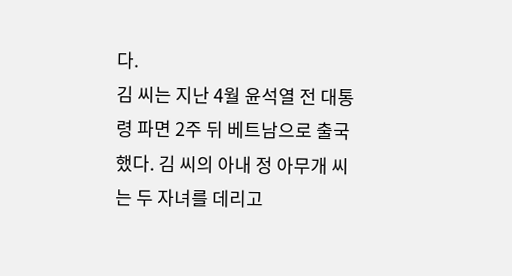다.
김 씨는 지난 4월 윤석열 전 대통령 파면 2주 뒤 베트남으로 출국했다. 김 씨의 아내 정 아무개 씨는 두 자녀를 데리고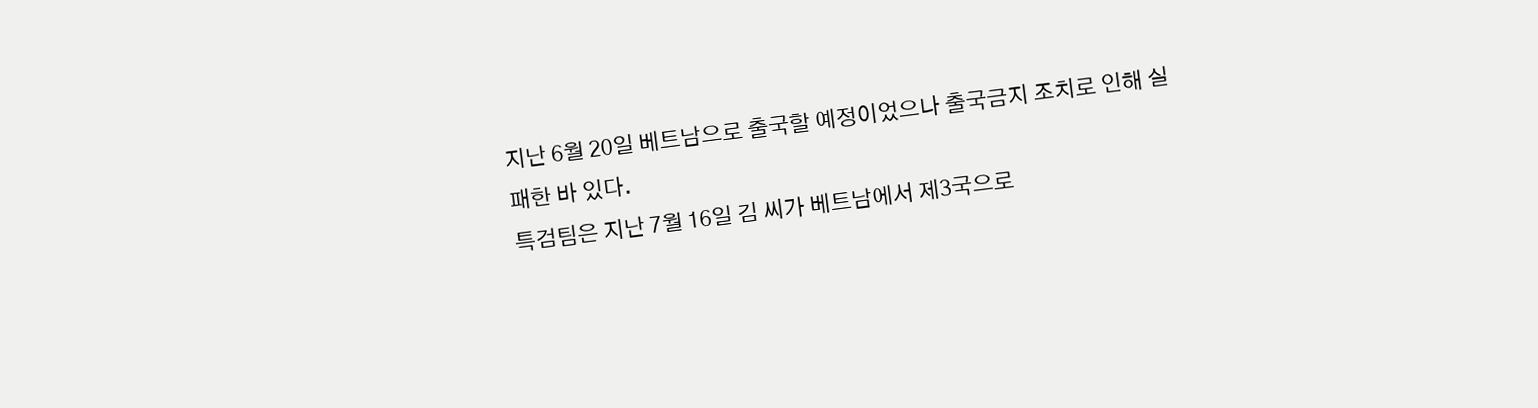지난 6월 20일 베트남으로 출국할 예정이었으나 출국금지 조치로 인해 실패한 바 있다.
특검팀은 지난 7월 16일 김 씨가 베트남에서 제3국으로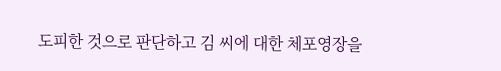도피한 것으로 판단하고 김 씨에 대한 체포영장을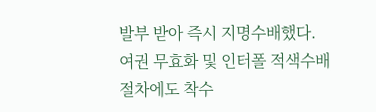발부 받아 즉시 지명수배했다. 여권 무효화 및 인터폴 적색수배 절차에도 착수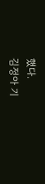했다.
김정아 기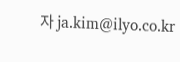자 ja.kim@ilyo.co.kr